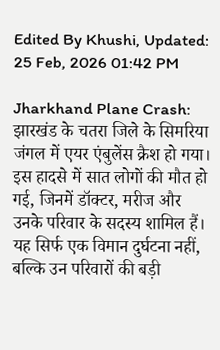Edited By Khushi, Updated: 25 Feb, 2026 01:42 PM

Jharkhand Plane Crash: झारखंड के चतरा जिले के सिमरिया जंगल में एयर एंबुलेंस क्रैश हो गया। इस हादसे में सात लोगों की मौत हो गई, जिनमें डॉक्टर, मरीज और उनके परिवार के सदस्य शामिल हैं। यह सिर्फ एक विमान दुर्घटना नहीं, बल्कि उन परिवारों की बड़ी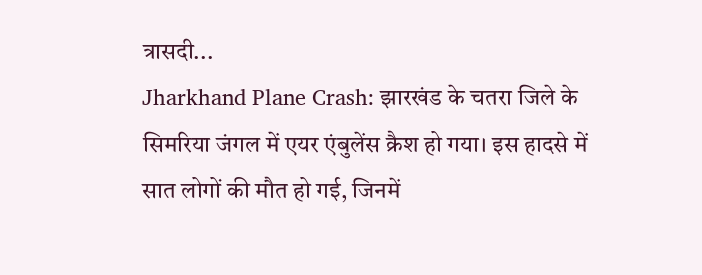त्रासदी...
Jharkhand Plane Crash: झारखंड के चतरा जिले के सिमरिया जंगल में एयर एंबुलेंस क्रैश हो गया। इस हादसे में सात लोगों की मौत हो गई, जिनमें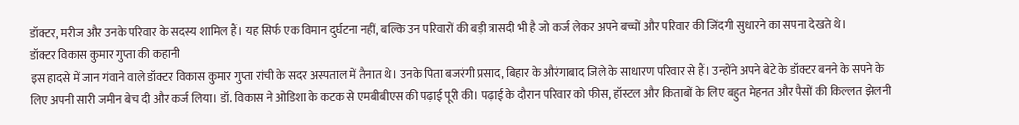डॉक्टर, मरीज और उनके परिवार के सदस्य शामिल हैं। यह सिर्फ एक विमान दुर्घटना नहीं, बल्कि उन परिवारों की बड़ी त्रासदी भी है जो कर्ज लेकर अपने बच्चों और परिवार की जिंदगी सुधारने का सपना देखते थे।
डॉक्टर विकास कुमार गुप्ता की कहानी
इस हादसे में जान गंवाने वाले डॉक्टर विकास कुमार गुप्ता रांची के सदर अस्पताल में तैनात थे। उनके पिता बजरंगी प्रसाद, बिहार के औरंगाबाद जिले के साधारण परिवार से हैं। उन्होंने अपने बेटे के डॉक्टर बनने के सपने के लिए अपनी सारी जमीन बेच दी और कर्ज लिया। डॉ. विकास ने ओडिशा के कटक से एमबीबीएस की पढ़ाई पूरी की। पढ़ाई के दौरान परिवार को फीस, हॉस्टल और किताबों के लिए बहुत मेहनत और पैसों की किल्लत झेलनी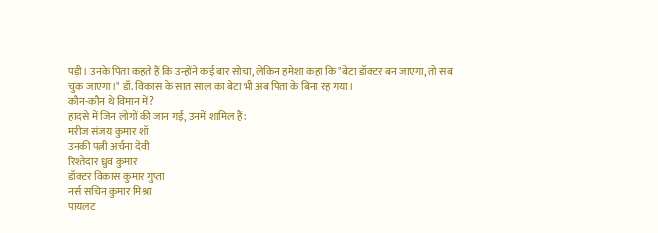पड़ी। उनके पिता कहते हैं कि उन्होंने कई बार सोचा, लेकिन हमेशा कहा कि "बेटा डॉक्टर बन जाएगा, तो सब चुक जाएगा।" डॉ. विकास के सात साल का बेटा भी अब पिता के बिना रह गया।
कौन-कौन थे विमान में?
हादसे में जिन लोगों की जान गई, उनमें शामिल हैं:
मरीज संजय कुमार शॉ
उनकी पत्नी अर्चना देवी
रिश्तेदार ध्रुव कुमार
डॉक्टर विकास कुमार गुप्ता
नर्स सचिन कुमार मिश्रा
पायलट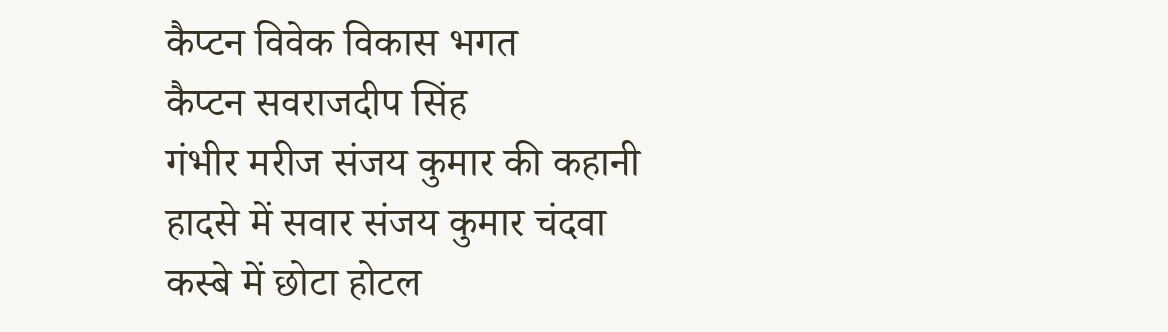कैप्टन विवेक विकास भगत
कैप्टन सवराजदीप सिंह
गंभीर मरीज संजय कुमार की कहानी
हादसे में सवार संजय कुमार चंदवा कस्बे में छोटा होटल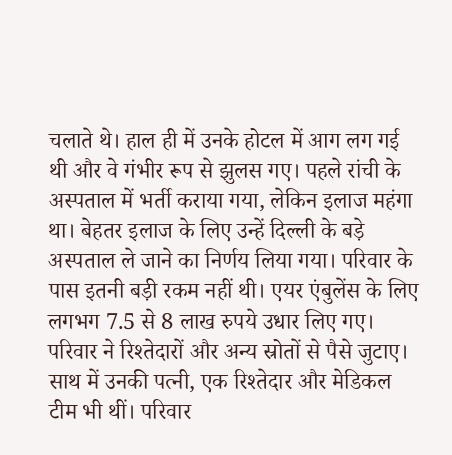चलाते थे। हाल ही में उनके होटल में आग लग गई थी और वे गंभीर रूप से झुलस गए। पहले रांची के अस्पताल में भर्ती कराया गया, लेकिन इलाज महंगा था। बेहतर इलाज के लिए उन्हें दिल्ली के बड़े अस्पताल ले जाने का निर्णय लिया गया। परिवार के पास इतनी बड़ी रकम नहीं थी। एयर एंबुलेंस के लिए लगभग 7.5 से 8 लाख रुपये उधार लिए गए। परिवार ने रिश्तेदारों और अन्य स्रोतों से पैसे जुटाए। साथ में उनकी पत्नी, एक रिश्तेदार और मेडिकल टीम भी थीं। परिवार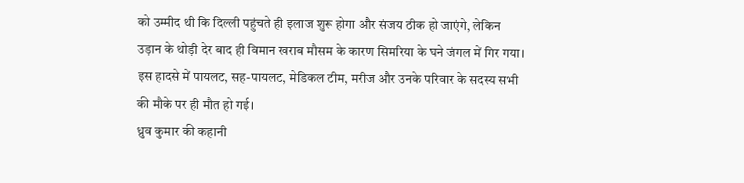को उम्मीद थी कि दिल्ली पहुंचते ही इलाज शुरू होगा और संजय ठीक हो जाएंगे, लेकिन उड़ान के थोड़ी देर बाद ही विमान खराब मौसम के कारण सिमरिया के घने जंगल में गिर गया। इस हादसे में पायलट, सह-पायलट, मेडिकल टीम, मरीज और उनके परिवार के सदस्य सभी की मौके पर ही मौत हो गई।
ध्रुव कुमार की कहानी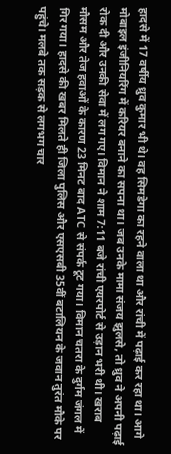हादसे में 17 वर्षीय ध्रुव कुमार भी थे। वह सिमडेगा का रहने वाला था और रांची में पढ़ाई कर रहा था। आगे मोबाइल इंजीनियरिंग में करियर बनाने का सपना था। जब उनके मामा संजय झुलसे, तो ध्रुव ने अपनी पढ़ाई रोक दी और उनकी सेवा में लग गए। विमान ने शाम 7:11 बजे रांची एयरपोर्ट से उड़ान भरी थी। खराब मौसम और तेज हवाओं के कारण 23 मिनट बाद ATC से संपर्क टूट गया। विमान चतरा के दुर्गम जंगल में गिर गया। हादसे की खबर मिलते ही जिला पुलिस और एसएसबी 35वीं बटालियन के जवान तुरंत मौके पर पहुंचे। मलबे तक सड़क से लगभग चार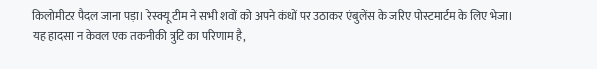किलोमीटर पैदल जाना पड़ा। रेस्क्यू टीम ने सभी शवों को अपने कंधों पर उठाकर एंबुलेंस के जरिए पोस्टमार्टम के लिए भेजा।
यह हादसा न केवल एक तकनीकी त्रुटि का परिणाम है,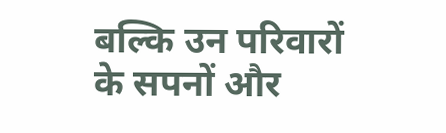बल्कि उन परिवारों के सपनों और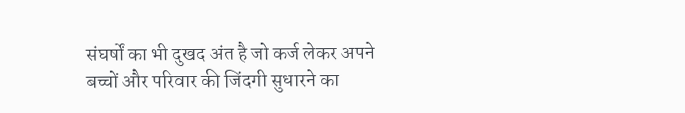संघर्षों का भी दुखद अंत है जो कर्ज लेकर अपने बच्चों और परिवार की जिंदगी सुधारने का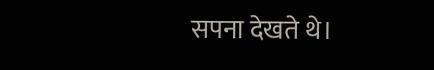सपना देखते थे।